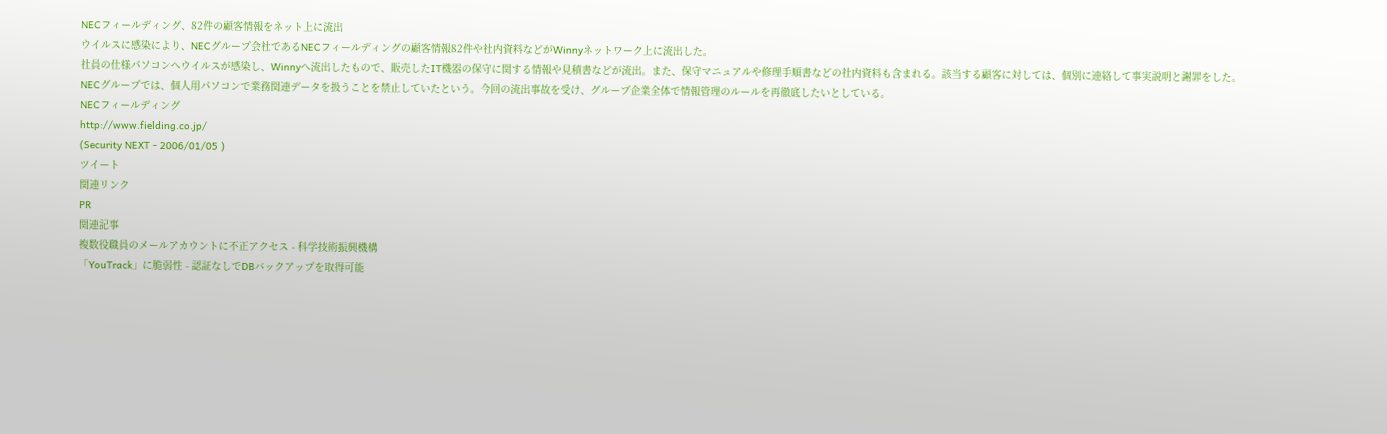NECフィールディング、82件の顧客情報をネット上に流出
ウイルスに感染により、NECグループ会社であるNECフィールディングの顧客情報82件や社内資料などがWinnyネットワーク上に流出した。
社員の仕様パソコンへウイルスが感染し、Winnyへ流出したもので、販売したIT機器の保守に関する情報や見積書などが流出。また、保守マニュアルや修理手順書などの社内資料も含まれる。該当する顧客に対しては、個別に連絡して事実説明と謝罪をした。
NECグループでは、個人用パソコンで業務関連データを扱うことを禁止していたという。今回の流出事故を受け、グループ企業全体で情報管理のルールを再徹底したいとしている。
NECフィールディング
http://www.fielding.co.jp/
(Security NEXT - 2006/01/05 )
ツイート
関連リンク
PR
関連記事
複数役職員のメールアカウントに不正アクセス - 科学技術振興機構
「YouTrack」に脆弱性 - 認証なしでDBバックアップを取得可能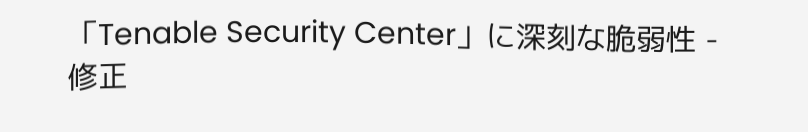「Tenable Security Center」に深刻な脆弱性 - 修正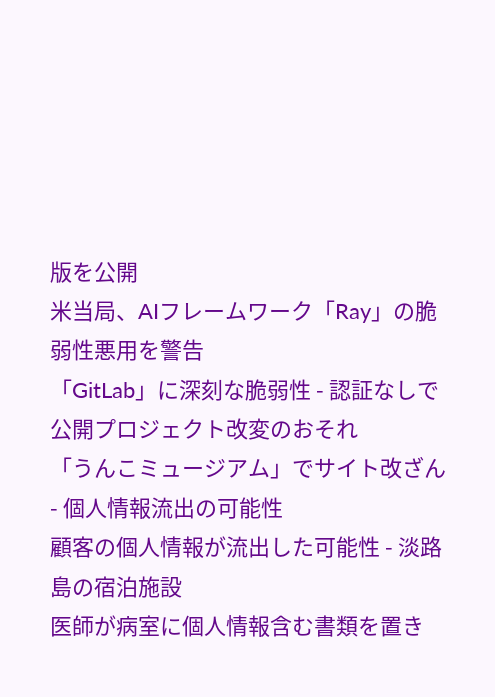版を公開
米当局、AIフレームワーク「Ray」の脆弱性悪用を警告
「GitLab」に深刻な脆弱性 - 認証なしで公開プロジェクト改変のおそれ
「うんこミュージアム」でサイト改ざん - 個人情報流出の可能性
顧客の個人情報が流出した可能性 - 淡路島の宿泊施設
医師が病室に個人情報含む書類を置き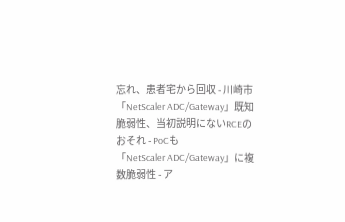忘れ、患者宅から回収 - 川崎市
「NetScaler ADC/Gateway」既知脆弱性、当初説明にないRCEのおそれ - PoCも
「NetScaler ADC/Gateway」に複数脆弱性 - ア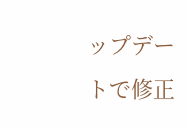ップデートで修正